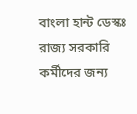বাংলা হান্ট ডেস্কঃ রাজ্য সরকারি কর্মীদের জন্য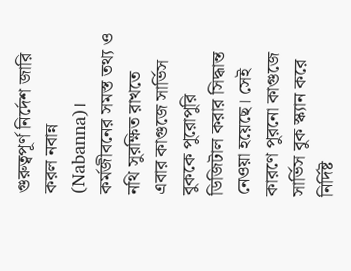গুরুত্বপূর্ণ নির্দেশ জারি করল নবান্ন (Nabanna)। কর্মজীবনের সমস্ত তথ্য ও নথি সুরক্ষিত রাখতে এবার কাগুজে সার্ভিস বুককে পুরোপুরি ডিজিটাল করার সিদ্ধান্ত নেওয়া হয়েছে। সেই কারণে পুরনো কাগুজে সার্ভিস বুক স্ক্যান করে নির্দিষ্ট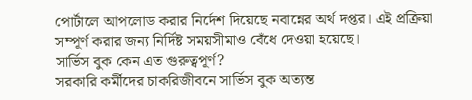পোর্টালে আপলোড করার নির্দেশ দিয়েছে নবান্নের অর্থ দপ্তর। এই প্রক্রিয়া সম্পূর্ণ করার জন্য নির্দিষ্ট সময়সীমাও বেঁধে দেওয়া হয়েছে।
সার্ভিস বুক কেন এত গুরুত্বপূর্ণ?
সরকারি কর্মীদের চাকরিজীবনে সার্ভিস বুক অত্যন্ত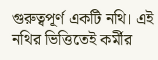গুরুত্বপূর্ণ একটি নথি। এই নথির ভিত্তিতেই কর্মীর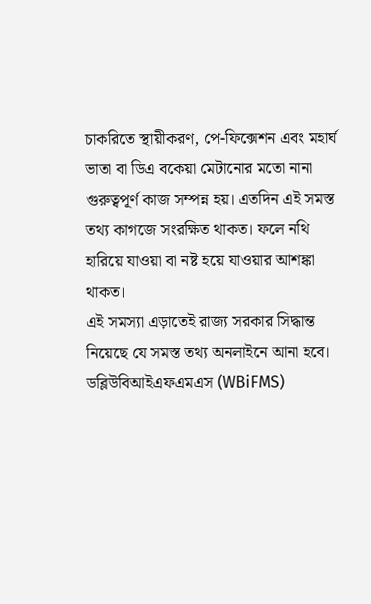চাকরিতে স্থায়ীকরণ, পে-ফিক্সেশন এবং মহার্ঘ ভাতা বা ডিএ বকেয়া মেটানোর মতো নানা গুরুত্বপূর্ণ কাজ সম্পন্ন হয়। এতদিন এই সমস্ত তথ্য কাগজে সংরক্ষিত থাকত। ফলে নথি হারিয়ে যাওয়া বা নষ্ট হয়ে যাওয়ার আশঙ্কা থাকত।
এই সমস্যা এড়াতেই রাজ্য সরকার সিদ্ধান্ত নিয়েছে যে সমস্ত তথ্য অনলাইনে আনা হবে। ডব্লিউবিআইএফএমএস (WBiFMS)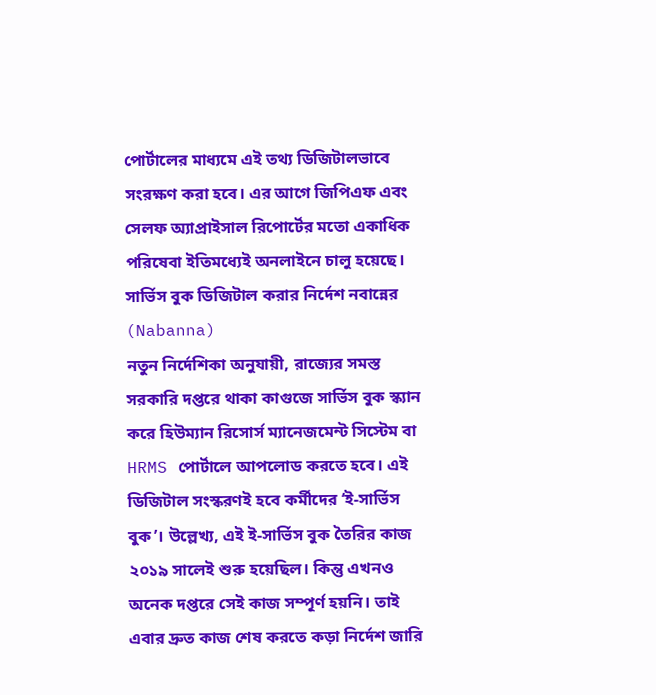পোর্টালের মাধ্যমে এই তথ্য ডিজিটালভাবে সংরক্ষণ করা হবে। এর আগে জিপিএফ এবং সেলফ অ্যাপ্রাইসাল রিপোর্টের মতো একাধিক পরিষেবা ইতিমধ্যেই অনলাইনে চালু হয়েছে।
সার্ভিস বুক ডিজিটাল করার নির্দেশ নবান্নের (Nabanna)
নতুন নির্দেশিকা অনুযায়ী, রাজ্যের সমস্ত সরকারি দপ্তরে থাকা কাগুজে সার্ভিস বুক স্ক্যান করে হিউম্যান রিসোর্স ম্যানেজমেন্ট সিস্টেম বা HRMS পোর্টালে আপলোড করতে হবে। এই ডিজিটাল সংস্করণই হবে কর্মীদের ‘ই-সার্ভিস বুক’। উল্লেখ্য, এই ই-সার্ভিস বুক তৈরির কাজ ২০১৯ সালেই শুরু হয়েছিল। কিন্তু এখনও অনেক দপ্তরে সেই কাজ সম্পূর্ণ হয়নি। তাই এবার দ্রুত কাজ শেষ করতে কড়া নির্দেশ জারি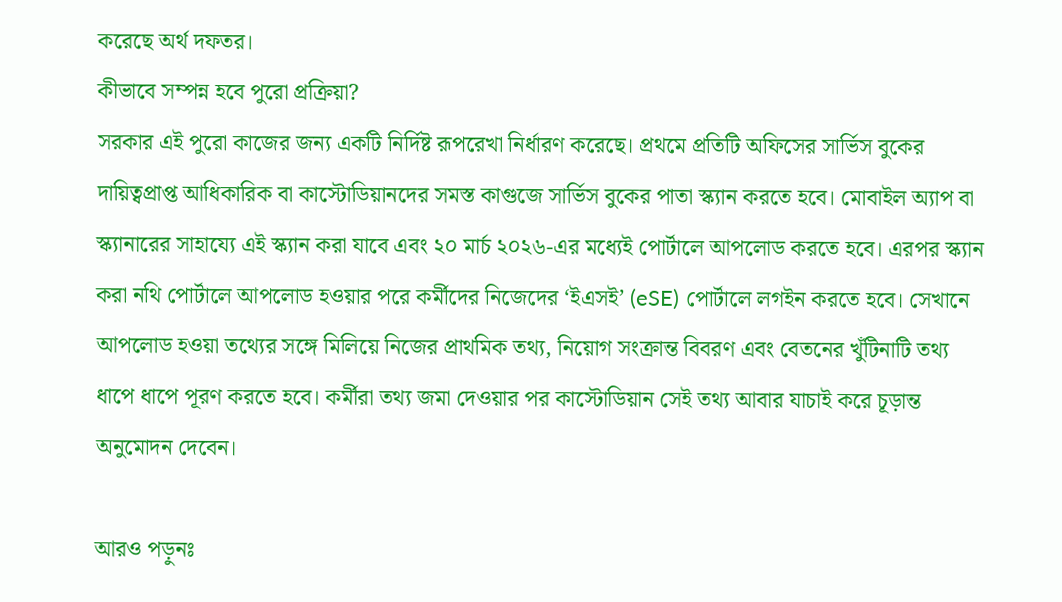করেছে অর্থ দফতর।
কীভাবে সম্পন্ন হবে পুরো প্রক্রিয়া?
সরকার এই পুরো কাজের জন্য একটি নির্দিষ্ট রূপরেখা নির্ধারণ করেছে। প্রথমে প্রতিটি অফিসের সার্ভিস বুকের দায়িত্বপ্রাপ্ত আধিকারিক বা কাস্টোডিয়ানদের সমস্ত কাগুজে সার্ভিস বুকের পাতা স্ক্যান করতে হবে। মোবাইল অ্যাপ বা স্ক্যানারের সাহায্যে এই স্ক্যান করা যাবে এবং ২০ মার্চ ২০২৬-এর মধ্যেই পোর্টালে আপলোড করতে হবে। এরপর স্ক্যান করা নথি পোর্টালে আপলোড হওয়ার পরে কর্মীদের নিজেদের ‘ইএসই’ (eSE) পোর্টালে লগইন করতে হবে। সেখানে আপলোড হওয়া তথ্যের সঙ্গে মিলিয়ে নিজের প্রাথমিক তথ্য, নিয়োগ সংক্রান্ত বিবরণ এবং বেতনের খুঁটিনাটি তথ্য ধাপে ধাপে পূরণ করতে হবে। কর্মীরা তথ্য জমা দেওয়ার পর কাস্টোডিয়ান সেই তথ্য আবার যাচাই করে চূড়ান্ত অনুমোদন দেবেন।

আরও পড়ুনঃ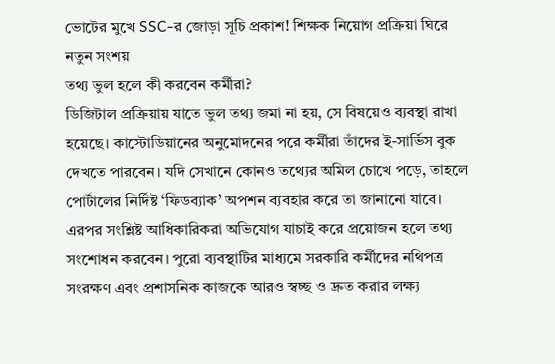ভোটের মুখে SSC-র জোড়া সূচি প্রকাশ! শিক্ষক নিয়োগ প্রক্রিয়া ঘিরে নতুন সংশয়
তথ্য ভুল হলে কী করবেন কর্মীরা?
ডিজিটাল প্রক্রিয়ায় যাতে ভুল তথ্য জমা না হয়, সে বিষয়েও ব্যবস্থা রাখা হয়েছে। কাস্টোডিয়ানের অনুমোদনের পরে কর্মীরা তাঁদের ই-সার্ভিস বুক দেখতে পারবেন। যদি সেখানে কোনও তথ্যের অমিল চোখে পড়ে, তাহলে পোর্টালের নির্দিষ্ট ‘ফিডব্যাক’ অপশন ব্যবহার করে তা জানানো যাবে। এরপর সংশ্লিষ্ট আধিকারিকরা অভিযোগ যাচাই করে প্রয়োজন হলে তথ্য সংশোধন করবেন। পুরো ব্যবস্থাটির মাধ্যমে সরকারি কর্মীদের নথিপত্র সংরক্ষণ এবং প্রশাসনিক কাজকে আরও স্বচ্ছ ও দ্রুত করার লক্ষ্য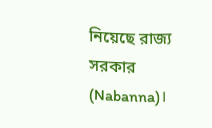নিয়েছে রাজ্য সরকার (Nabanna)।